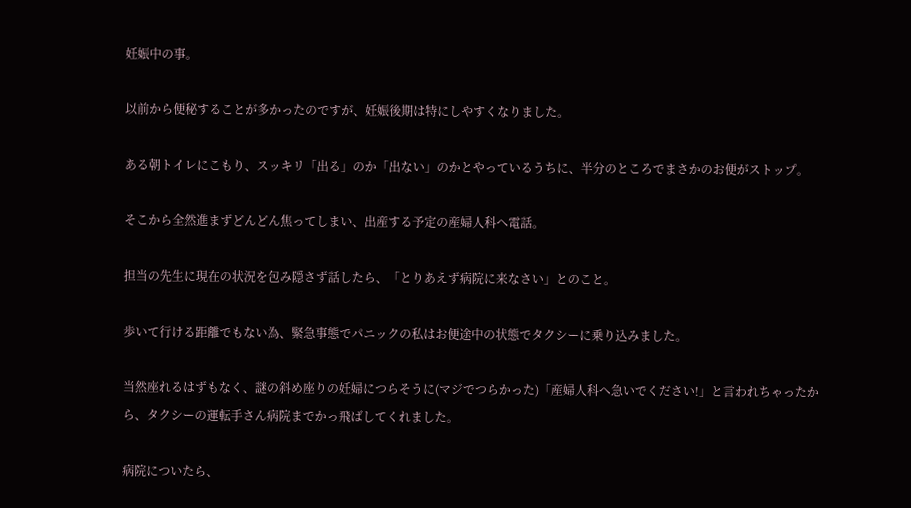妊娠中の事。

以前から便秘することが多かったのですが、妊娠後期は特にしやすくなりました。

ある朝トイレにこもり、スッキリ「出る」のか「出ない」のかとやっているうちに、半分のところでまさかのお便がストップ。

そこから全然進まずどんどん焦ってしまい、出産する予定の産婦人科へ電話。

担当の先生に現在の状況を包み隠さず話したら、「とりあえず病院に来なさい」とのこと。

歩いて行ける距離でもない為、緊急事態でパニックの私はお便途中の状態でタクシーに乗り込みました。

当然座れるはずもなく、謎の斜め座りの妊婦につらそうに(マジでつらかった)「産婦人科へ急いでください!」と言われちゃったから、タクシーの運転手さん病院までかっ飛ばしてくれました。

病院についたら、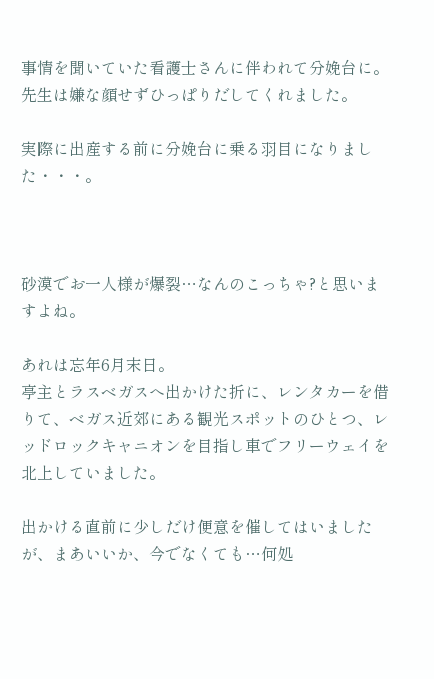事情を聞いていた看護士さんに伴われて分娩台に。
先生は嫌な顔せずひっぱりだしてくれました。

実際に出産する前に分娩台に乗る羽目になりました・・・。



砂漠でお一人様が爆裂…なんのこっちゃ?と思いますよね。

あれは忘年6月末日。
亭主とラスベガスへ出かけた折に、レンタカーを借りて、ベガス近郊にある観光スポットのひとつ、レッドロックキャニオンを目指し車でフリーウェイを北上していました。

出かける直前に少しだけ便意を催してはいましたが、まあいいか、今でなくても…何処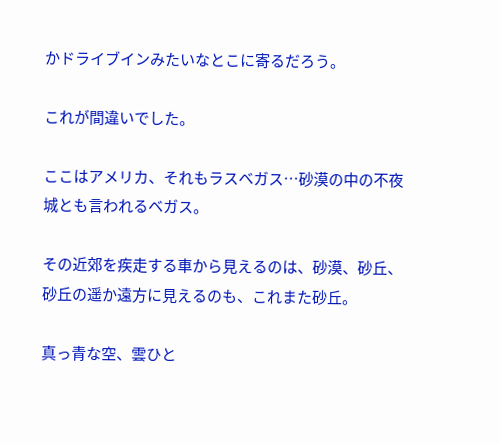かドライブインみたいなとこに寄るだろう。

これが間違いでした。

ここはアメリカ、それもラスベガス…砂漠の中の不夜城とも言われるベガス。

その近郊を疾走する車から見えるのは、砂漠、砂丘、砂丘の遥か遠方に見えるのも、これまた砂丘。

真っ青な空、雲ひと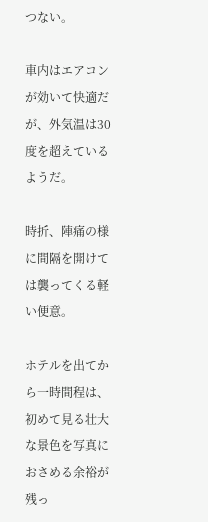つない。

車内はエアコンが効いて快適だが、外気温は30度を超えているようだ。

時折、陣痛の様に間隔を開けては襲ってくる軽い便意。

ホテルを出てから一時間程は、初めて見る壮大な景色を写真におさめる余裕が残っ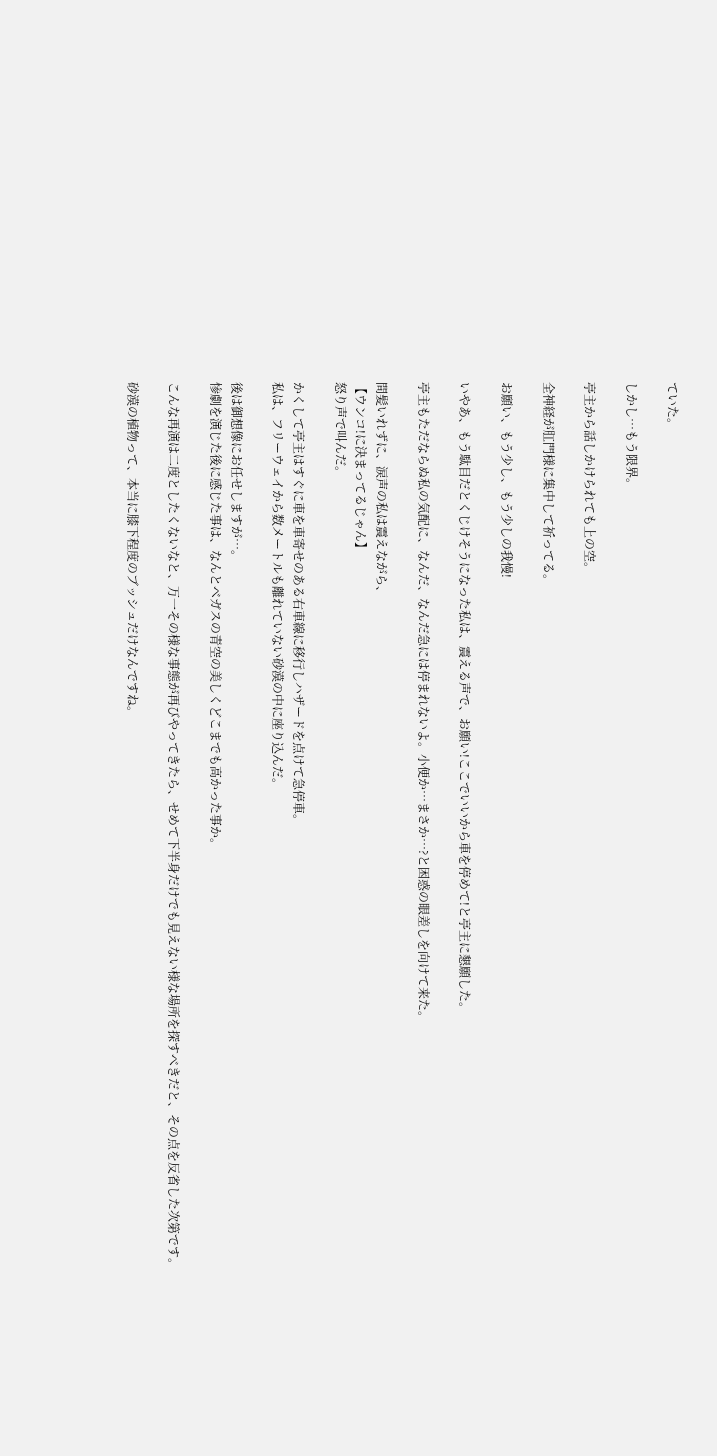ていた。

しかし…もう限界。

亭主から話しかけられても上の空。

全神経が肛門様に集中して祈ってる。

お願い、もう少し、もう少しの我慢!

いやあ、もう駄目だとくじけそうになった私は、震える声で、お願い!ここでいいから車を停めて!と亭主に懇願した。

亭主もただならぬ私の気配に、なんだ、なんだ急には停まれないよ。小便か…まさか…?と困惑の眼差しを向けて来た。

間髪いれずに、涙声の私は震えながら、
【ウンコ!に決まってるじゃん】
怒り声で叫んだ。

かくして亭主はすぐに車を車寄せのある右車線に移行しハザードを点けて急停車。
私は、フリーウェイから数メートルも離れていない砂漠の中に座り込んだ。

後は御想像にお任せしますが…。
惨劇を演じた後に感じた事は、なんとベガスの青空の美しくどこまでも高かった事か。

こんな再演は二度としたくないなと、万一その様な事態が再びやってきたら、せめて下半身だけでも見えない様な場所を探すべきだと、その点を反省した次第です。

砂漠の植物って、本当に膝下程度のブッシュだけなんですね。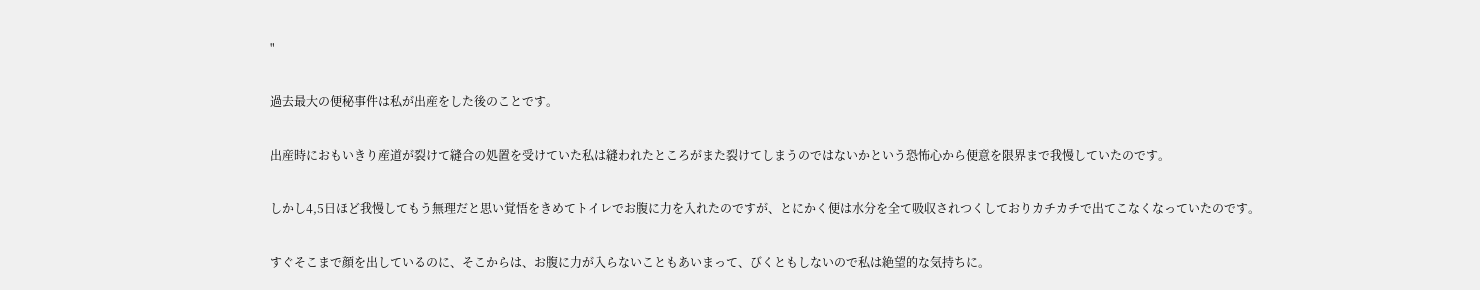"

過去最大の便秘事件は私が出産をした後のことです。

出産時におもいきり産道が裂けて縫合の処置を受けていた私は縫われたところがまた裂けてしまうのではないかという恐怖心から便意を限界まで我慢していたのです。

しかし4,5日ほど我慢してもう無理だと思い覚悟をきめてトイレでお腹に力を入れたのですが、とにかく便は水分を全て吸収されつくしておりカチカチで出てこなくなっていたのです。

すぐそこまで顔を出しているのに、そこからは、お腹に力が入らないこともあいまって、びくともしないので私は絶望的な気持ちに。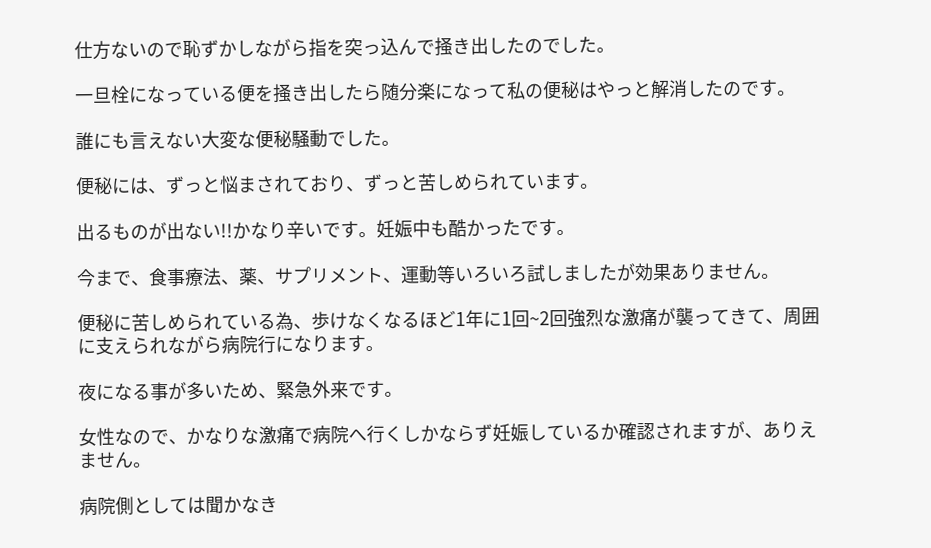仕方ないので恥ずかしながら指を突っ込んで掻き出したのでした。

一旦栓になっている便を掻き出したら随分楽になって私の便秘はやっと解消したのです。

誰にも言えない大変な便秘騒動でした。

便秘には、ずっと悩まされており、ずっと苦しめられています。

出るものが出ない!!かなり辛いです。妊娠中も酷かったです。

今まで、食事療法、薬、サプリメント、運動等いろいろ試しましたが効果ありません。

便秘に苦しめられている為、歩けなくなるほど1年に1回~2回強烈な激痛が襲ってきて、周囲に支えられながら病院行になります。

夜になる事が多いため、緊急外来です。

女性なので、かなりな激痛で病院へ行くしかならず妊娠しているか確認されますが、ありえません。

病院側としては聞かなき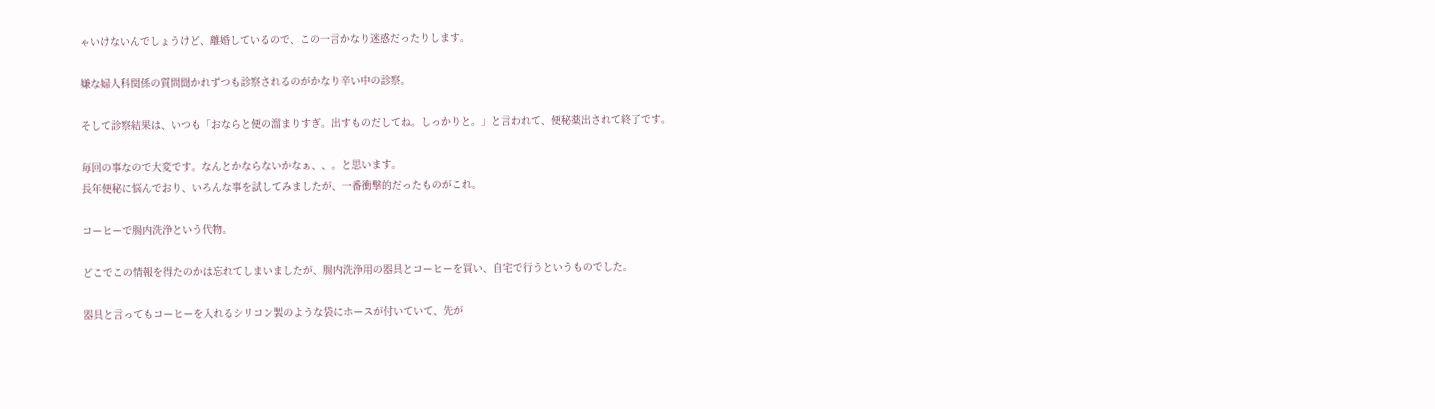ゃいけないんでしょうけど、離婚しているので、この一言かなり迷惑だったりします。

嫌な婦人科関係の質問聞かれずつも診察されるのがかなり辛い中の診察。

そして診察結果は、いつも「おならと便の溜まりすぎ。出すものだしてね。しっかりと。」と言われて、便秘薬出されて終了です。

毎回の事なので大変です。なんとかならないかなぁ、、。と思います。
長年便秘に悩んでおり、いろんな事を試してみましたが、一番衝撃的だったものがこれ。

コーヒーで腸内洗浄という代物。

どこでこの情報を得たのかは忘れてしまいましたが、腸内洗浄用の器具とコーヒーを買い、自宅で行うというものでした。

器具と言ってもコーヒーを入れるシリコン製のような袋にホースが付いていて、先が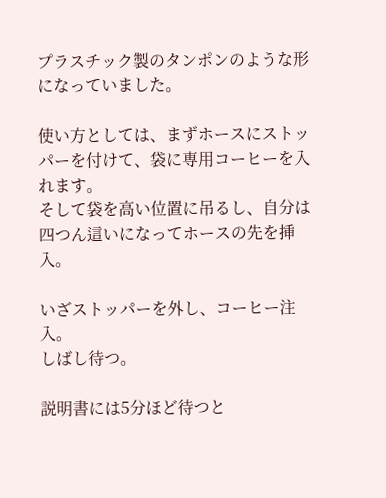プラスチック製のタンポンのような形になっていました。

使い方としては、まずホースにストッパーを付けて、袋に専用コーヒーを入れます。
そして袋を高い位置に吊るし、自分は四つん這いになってホースの先を挿入。

いざストッパーを外し、コーヒー注入。
しばし待つ。

説明書には5分ほど待つと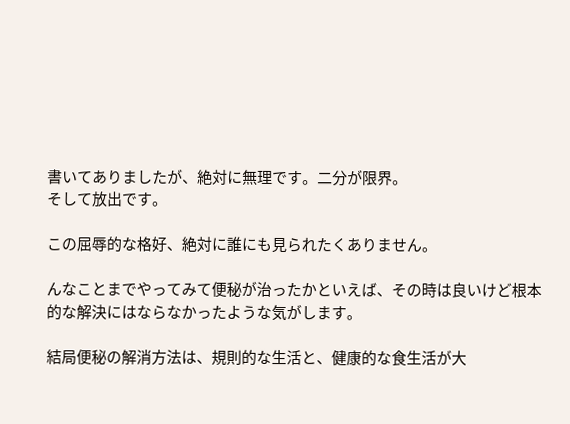書いてありましたが、絶対に無理です。二分が限界。
そして放出です。

この屈辱的な格好、絶対に誰にも見られたくありません。

んなことまでやってみて便秘が治ったかといえば、その時は良いけど根本的な解決にはならなかったような気がします。

結局便秘の解消方法は、規則的な生活と、健康的な食生活が大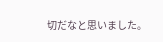切だなと思いました。